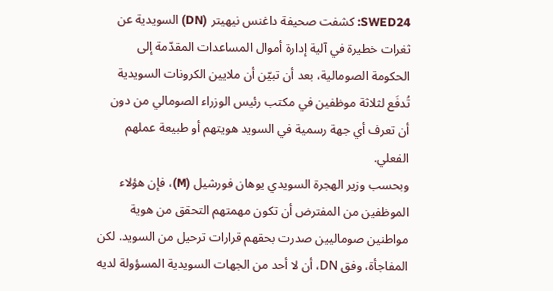SWED24: كشفت صحيفة داغنس نيهيتر (DN) السويدية عن ثغرات خطيرة في آلية إدارة أموال المساعدات المقدّمة إلى الحكومة الصومالية، بعد أن تبيّن أن ملايين الكرونات السويدية تُدفَع لثلاثة موظفين في مكتب رئيس الوزراء الصومالي من دون أن تعرف أي جهة رسمية في السويد هويتهم أو طبيعة عملهم الفعلي.
وبحسب وزير الهجرة السويدي يوهان فورشيل (M)، فإن هؤلاء الموظفين من المفترض أن تكون مهمتهم التحقق من هوية مواطنين صوماليين صدرت بحقهم قرارات ترحيل من السويد. لكن المفاجأة، وفق DN، أن لا أحد من الجهات السويدية المسؤولة لديه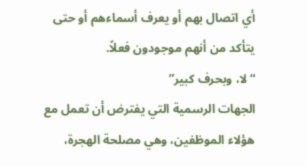أي اتصال بهم أو يعرف أسماءهم أو حتى يتأكد من أنهم موجودون فعلاً.
“لا، وبحرف كبير”
الجهات الرسمية التي يفترض أن تعمل مع هؤلاء الموظفين، وهي مصلحة الهجرة،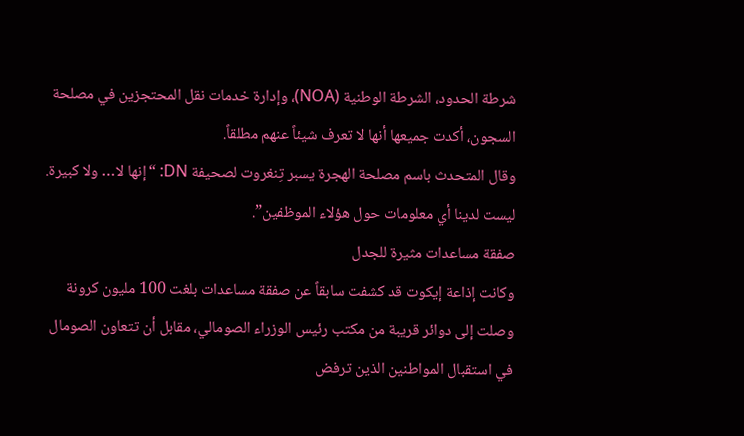شرطة الحدود، الشرطة الوطنية (NOA)، وإدارة خدمات نقل المحتجزين في مصلحة السجون، أكدت جميعها أنها لا تعرف شيئاً عنهم مطلقاً.
وقال المتحدث باسم مصلحة الهجرة يسبر تِنغروت لصحيفة DN: “إنها لا… ولا كبيرة. ليست لدينا أي معلومات حول هؤلاء الموظفين”.
صفقة مساعدات مثيرة للجدل
وكانت إذاعة إيكوت قد كشفت سابقاً عن صفقة مساعدات بلغت 100 مليون كرونة وصلت إلى دوائر قريبة من مكتب رئيس الوزراء الصومالي، مقابل أن تتعاون الصومال في استقبال المواطنين الذين ترفض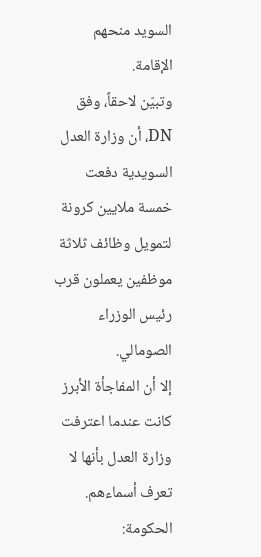السويد منحهم الإقامة.
وتبيّن لاحقاً، وفق DN، أن وزارة العدل السويدية دفعت خمسة ملايين كرونة لتمويل وظائف ثلاثة موظفين يعملون قرب رئيس الوزراء الصومالي.
إلا أن المفاجأة الأبرز كانت عندما اعترفت وزارة العدل بأنها لا تعرف أسماءهم.
الحكومة: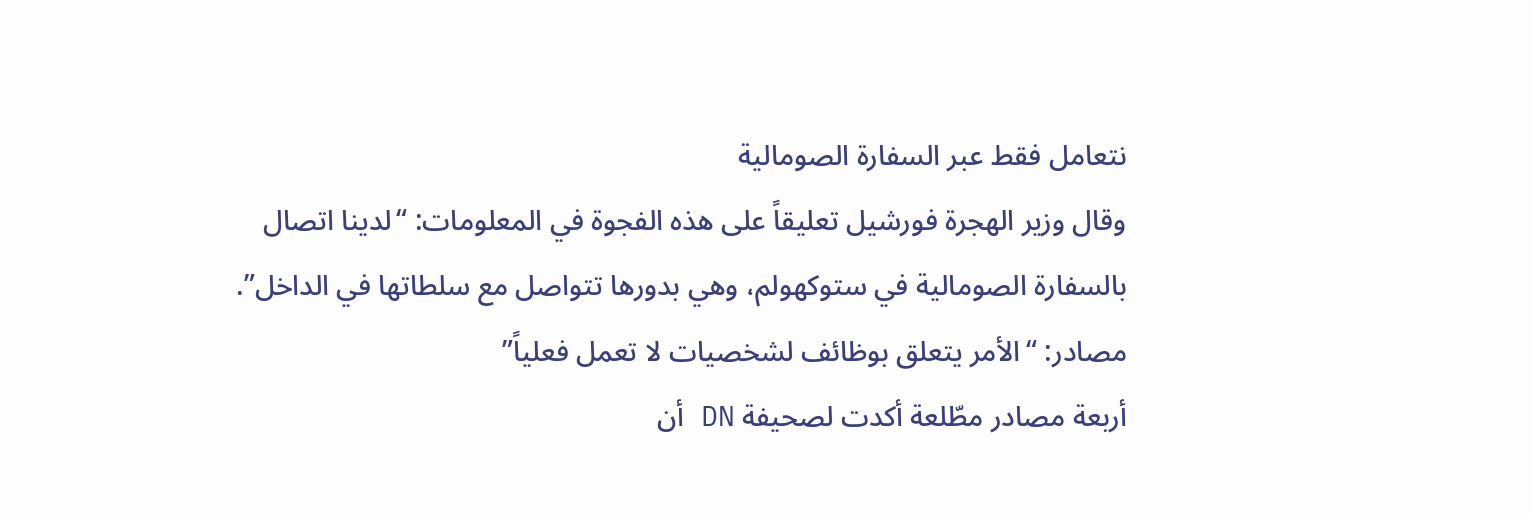نتعامل فقط عبر السفارة الصومالية
وقال وزير الهجرة فورشيل تعليقاً على هذه الفجوة في المعلومات: “لدينا اتصال بالسفارة الصومالية في ستوكهولم، وهي بدورها تتواصل مع سلطاتها في الداخل”.
مصادر: “الأمر يتعلق بوظائف لشخصيات لا تعمل فعلياً”
أربعة مصادر مطّلعة أكدت لصحيفة DN أن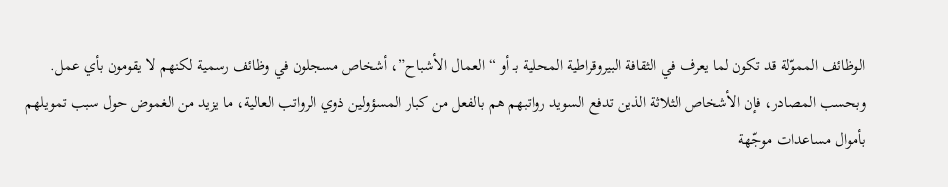الوظائف المموّلة قد تكون لما يعرف في الثقافة البيروقراطية المحلية بـ أو “العمال الأشباح”، أشخاص مسجلون في وظائف رسمية لكنهم لا يقومون بأي عمل.
وبحسب المصادر، فإن الأشخاص الثلاثة الذين تدفع السويد رواتبهم هم بالفعل من كبار المسؤولين ذوي الرواتب العالية، ما يزيد من الغموض حول سبب تمويلهم بأموال مساعدات موجّهة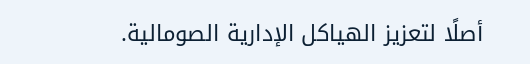أصلًا لتعزيز الهياكل الإدارية الصومالية.